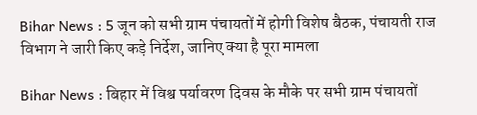Bihar News : 5 जून को सभी ग्राम पंचायतों में होगी विशेष बैठक, पंचायती राज विभाग ने जारी किए कड़े निर्देश, जानिए क्या है पूरा मामला

Bihar News : बिहार में विश्व पर्यावरण दिवस के मौके पर सभी ग्राम पंचायतों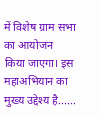में विशेष ग्राम सभा का आयोजन किया जाएगा। इस महाअभियान का मुख्य उद्देश्य है......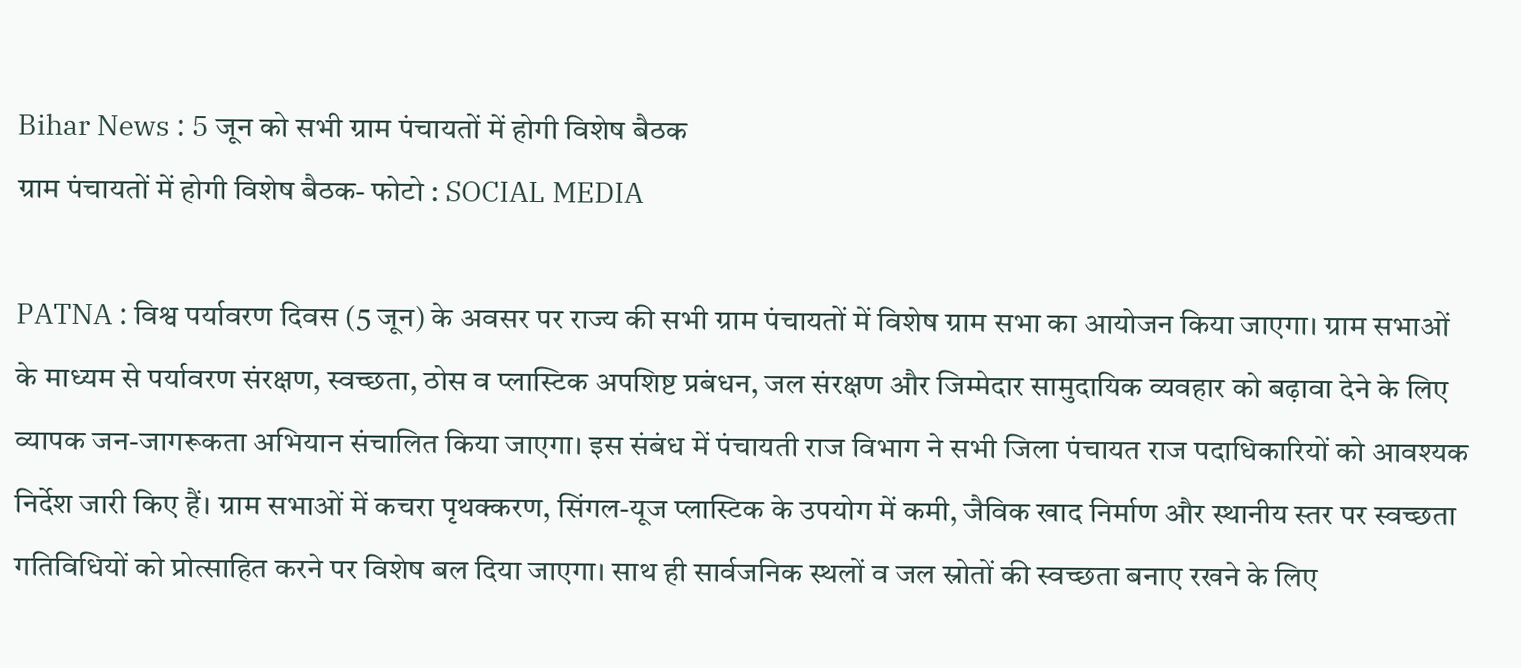Bihar News : 5 जून को सभी ग्राम पंचायतों में होगी विशेष बैठक
ग्राम पंचायतों में होगी विशेष बैठक- फोटो : SOCIAL MEDIA

PATNA : विश्व पर्यावरण दिवस (5 जून) के अवसर पर राज्य की सभी ग्राम पंचायतों में विशेष ग्राम सभा का आयोजन किया जाएगा। ग्राम सभाओं के माध्यम से पर्यावरण संरक्षण, स्वच्छता, ठोस व प्लास्टिक अपशिष्ट प्रबंधन, जल संरक्षण और जिम्मेदार सामुदायिक व्यवहार को बढ़ावा देने के लिए व्यापक जन-जागरूकता अभियान संचालित किया जाएगा। इस संबंध में पंचायती राज विभाग ने सभी जिला पंचायत राज पदाधिकारियों को आवश्यक निर्देश जारी किए हैं। ग्राम सभाओं में कचरा पृथक्करण, सिंगल-यूज प्लास्टिक के उपयोग में कमी, जैविक खाद निर्माण और स्थानीय स्तर पर स्वच्छता गतिविधियों को प्रोत्साहित करने पर विशेष बल दिया जाएगा। साथ ही सार्वजनिक स्थलों व जल स्रोतों की स्वच्छता बनाए रखने के लिए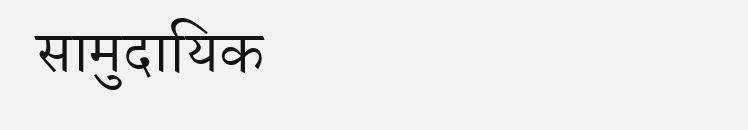सामुदायिक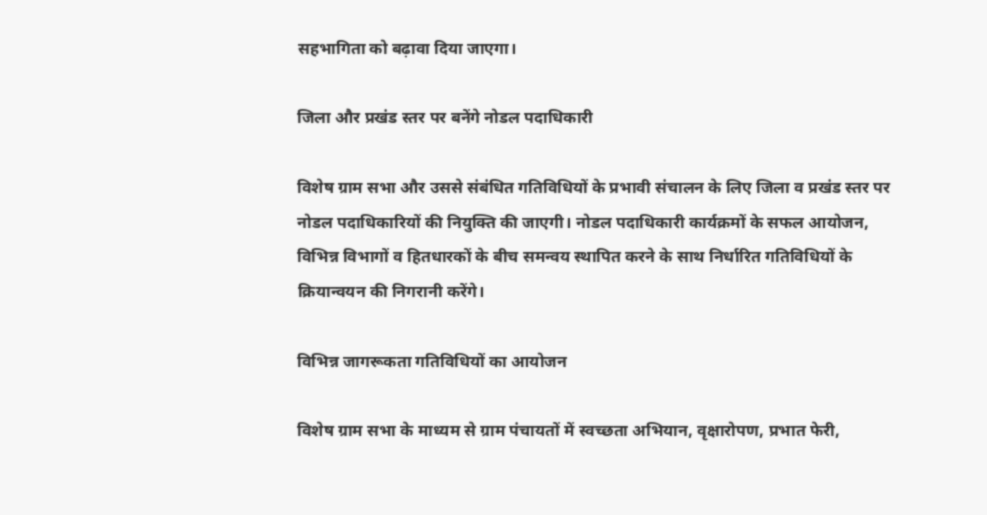सहभागिता को बढ़ावा दिया जाएगा।

जिला और प्रखंड स्तर पर बनेंगे नोडल पदाधिकारी

विशेष ग्राम सभा और उससे संबंधित गतिविधियों के प्रभावी संचालन के लिए जिला व प्रखंड स्तर पर नोडल पदाधिकारियों की नियुक्ति की जाएगी। नोडल पदाधिकारी कार्यक्रमों के सफल आयोजन, विभिन्न विभागों व हितधारकों के बीच समन्वय स्थापित करने के साथ निर्धारित गतिविधियों के क्रियान्वयन की निगरानी करेंगे।

विभिन्न जागरूकता गतिविधियों का आयोजन

विशेष ग्राम सभा के माध्यम से ग्राम पंचायतों में स्वच्छता अभियान, वृक्षारोपण, प्रभात फेरी,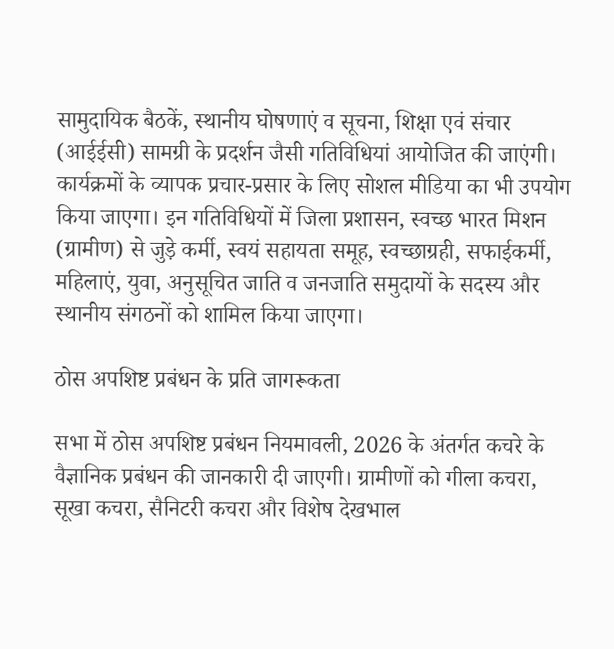सामुदायिक बैठकें, स्थानीय घोषणाएं व सूचना, शिक्षा एवं संचार (आईईसी) सामग्री के प्रदर्शन जैसी गतिविधियां आयोजित की जाएंगी। कार्यक्रमों के व्यापक प्रचार-प्रसार के लिए सोशल मीडिया का भी उपयोग किया जाएगा। इन गतिविधियों में जिला प्रशासन, स्वच्छ भारत मिशन (ग्रामीण) से जुड़े कर्मी, स्वयं सहायता समूह, स्वच्छाग्रही, सफाईकर्मी, महिलाएं, युवा, अनुसूचित जाति व जनजाति समुदायों के सदस्य और स्थानीय संगठनों को शामिल किया जाएगा।

ठोस अपशिष्ट प्रबंधन के प्रति जागरूकता

सभा में ठोस अपशिष्ट प्रबंधन नियमावली, 2026 के अंतर्गत कचरे के वैज्ञानिक प्रबंधन की जानकारी दी जाएगी। ग्रामीणों को गीला कचरा, सूखा कचरा, सैनिटरी कचरा और विशेष देखभाल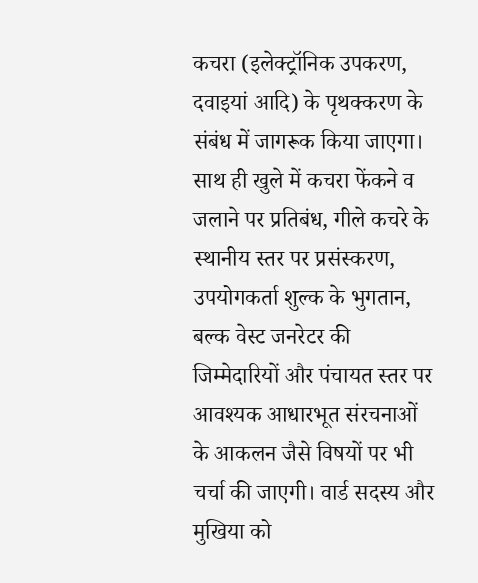कचरा (इलेक्ट्रॉनिक उपकरण, दवाइयां आदि) के पृथक्करण के संबंध में जागरूक किया जाएगा। साथ ही खुले में कचरा फेंकने व जलाने पर प्रतिबंध, गीले कचरे के स्थानीय स्तर पर प्रसंस्करण, उपयोगकर्ता शुल्क के भुगतान, बल्क वेस्ट जनरेटर की जिम्मेदारियों और पंचायत स्तर पर आवश्यक आधारभूत संरचनाओं के आकलन जैसे विषयों पर भी चर्चा की जाएगी। वार्ड सदस्य और मुखिया को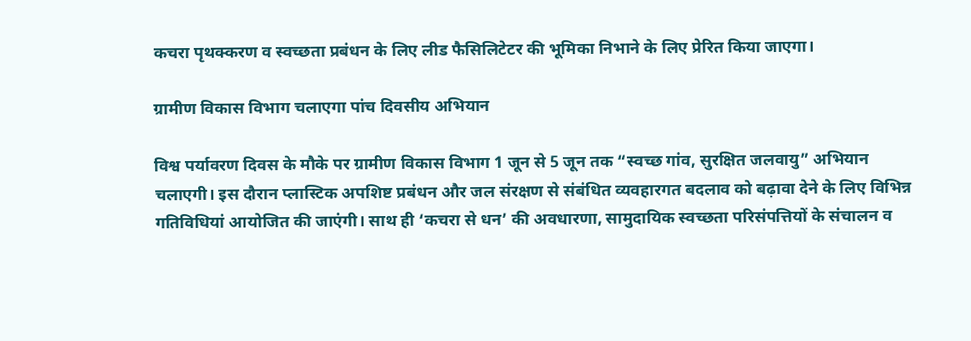कचरा पृथक्करण व स्वच्छता प्रबंधन के लिए लीड फैसिलिटेटर की भूमिका निभाने के लिए प्रेरित किया जाएगा।

ग्रामीण विकास विभाग चलाएगा पांच दिवसीय अभियान

विश्व पर्यावरण दिवस के मौके पर ग्रामीण विकास विभाग 1 जून से 5 जून तक “स्वच्छ गांव, सुरक्षित जलवायु” अभियान चलाएगी। इस दौरान प्लास्टिक अपशिष्ट प्रबंधन और जल संरक्षण से संबंधित व्यवहारगत बदलाव को बढ़ावा देने के लिए विभिन्न गतिविधियां आयोजित की जाएंगी। साथ ही ‘कचरा से धन’ की अवधारणा, सामुदायिक स्वच्छता परिसंपत्तियों के संचालन व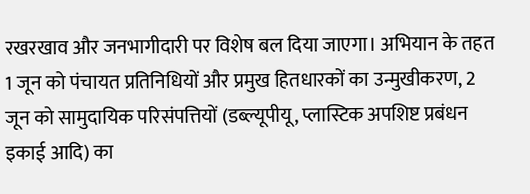रखरखाव और जनभागीदारी पर विशेष बल दिया जाएगा। अभियान के तहत  1 जून को पंचायत प्रतिनिधियों और प्रमुख हितधारकों का उन्मुखीकरण, 2 जून को सामुदायिक परिसंपत्तियों (डब्ल्यूपीयू, प्लास्टिक अपशिष्ट प्रबंधन इकाई आदि) का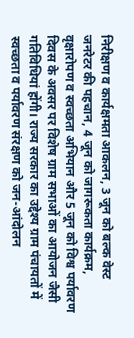निरीक्षण व कार्यक्षमता आकलन, 3 जून को बल्क वेस्ट जनरेटर की पहचान, 4 जून को जागरूकता कार्यक्रम, वृक्षारोपण व स्वच्छता अभियान और 5 जून को विश्व पर्यावरण दिवस के अवसर पर विशेष ग्राम सभाओं का आयोजन जैसी गतिविधियां होंगी। राज्य सरकार का उद्देश्य ग्राम पंचायतों में स्वच्छता व पर्यावरण संरक्षण को जन-आंदोलन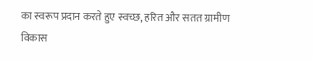का स्वरूप प्रदान करते हुए स्वच्छ, हरित और सतत ग्रामीण विकास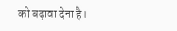को बढ़ावा देना है।